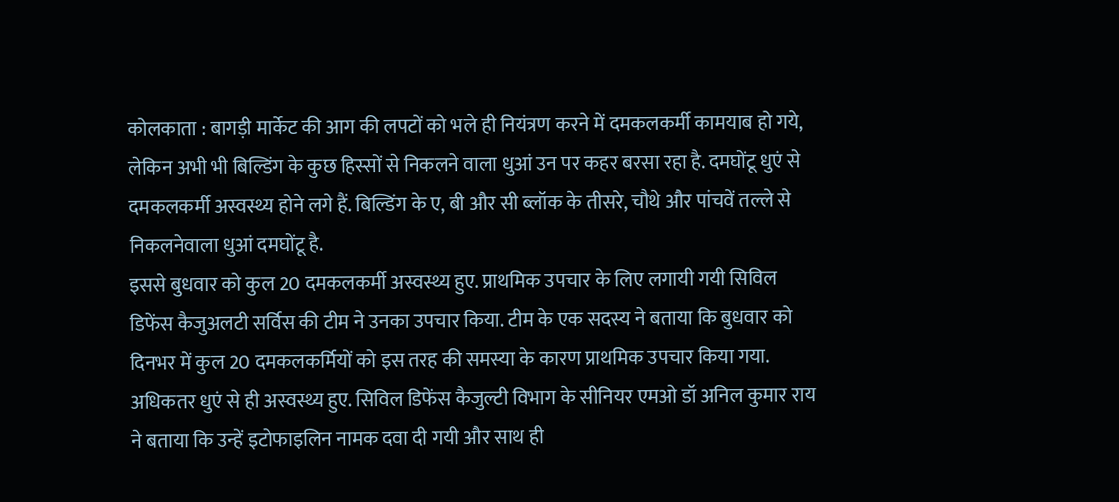कोलकाता : बागड़ी मार्केट की आग की लपटों को भले ही नियंत्रण करने में दमकलकर्मी कामयाब हो गये, लेकिन अभी भी बिल्डिंग के कुछ हिस्सों से निकलने वाला धुआं उन पर कहर बरसा रहा है. दमघोंटू धुएं से दमकलकर्मी अस्वस्थ्य होने लगे हैं. बिल्डिंग के ए, बी और सी ब्लॉक के तीसरे, चौथे और पांचवें तल्ले से निकलनेवाला धुआं दमघोंटू है.
इससे बुधवार को कुल 20 दमकलकर्मी अस्वस्थ्य हुए. प्राथमिक उपचार के लिए लगायी गयी सिविल डिफेंस कैजुअलटी सर्विस की टीम ने उनका उपचार किया. टीम के एक सदस्य ने बताया कि बुधवार को दिनभर में कुल 20 दमकलकर्मियों को इस तरह की समस्या के कारण प्राथमिक उपचार किया गया. अधिकतर धुएं से ही अस्वस्थ्य हुए. सिविल डिफेंस कैजुल्टी विभाग के सीनियर एमओ डॉ अनिल कुमार राय ने बताया कि उन्हें इटोफाइलिन नामक दवा दी गयी और साथ ही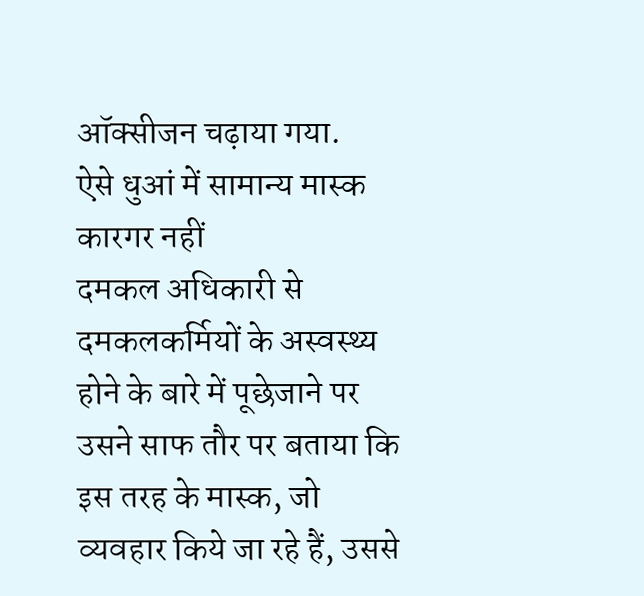ऑक्सीजन चढ़ाया गया.
ऐसे धुआं में सामान्य मास्क कारगर नहीं
दमकल अधिकारी से दमकलकर्मियों के अस्वस्थ्य होने के बारे में पूछेजाने पर उसने साफ तौर पर बताया कि इस तरह के मास्क, जो व्यवहार किये जा रहे हैं, उससे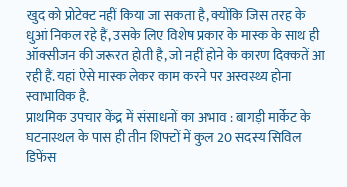खुद को प्रोटेक्ट नहीं किया जा सकता है, क्योंकि जिस तरह के धुआं निकल रहे हैं, उसके लिए विशेष प्रकार के मास्क के साथ ही ऑक्सीजन की जरूरत होती है, जो नहीं होने के कारण दिक्कतें आ रही हैं. यहां ऐसे मास्क लेकर काम करने पर अस्वस्थ्य होना स्वाभाविक है.
प्राथमिक उपचार केंद्र में संसाधनों का अभाव : बागड़ी मार्केट के घटनास्थल के पास ही तीन शिफ्टों में कुल 20 सदस्य सिविल डिफेंस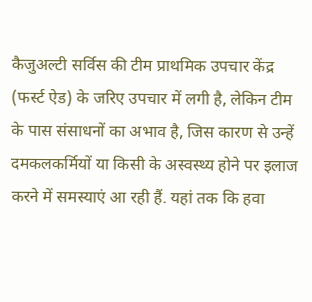कैजुअल्टी सर्विस की टीम प्राथमिक उपचार केंद्र (फर्स्ट ऐड) के जरिए उपचार में लगी है, लेकिन टीम के पास संसाधनों का अभाव है, जिस कारण से उन्हें दमकलकर्मियों या किसी के अस्वस्थ्य होने पर इलाज करने में समस्याएं आ रही हैं. यहां तक कि हवा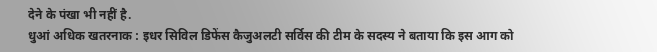देने के पंखा भी नहीं है.
धुआं अधिक खतरनाक : इधर सिविल डिफेंस कैजुअलटी सर्विस की टीम के सदस्य ने बताया कि इस आग को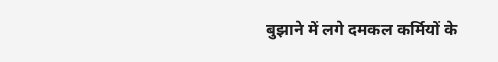बुझाने में लगे दमकल कर्मियों के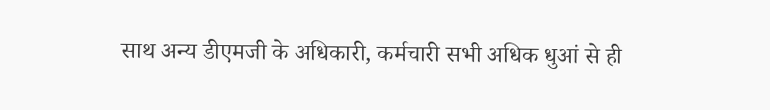साथ अन्य डीएमजी के अधिकारी, कर्मचारी सभी अधिक धुआं से ही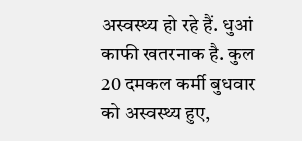अस्वस्थ्य हो रहे हैं. धुआं काफी खतरनाक है. कुल 20 दमकल कर्मी बुधवार को अस्वस्थ्य हुए,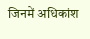जिनमें अधिकांश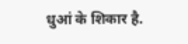धुआं के शिकार है.